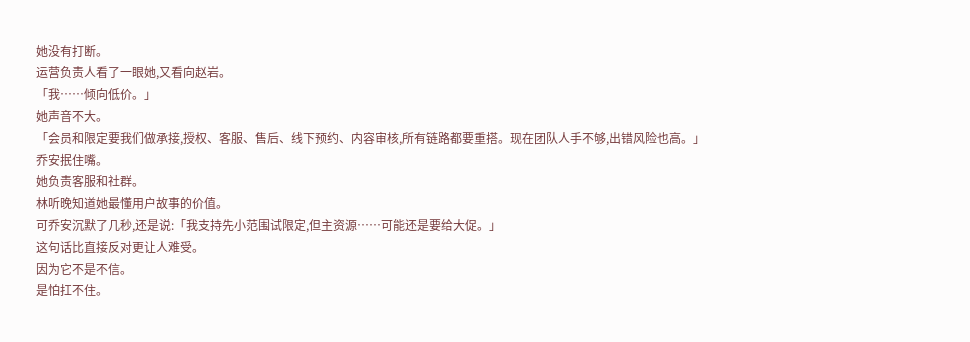她没有打断。
运营负责人看了一眼她,又看向赵岩。
「我……倾向低价。」
她声音不大。
「会员和限定要我们做承接,授权、客服、售后、线下预约、内容审核,所有链路都要重搭。现在团队人手不够,出错风险也高。」
乔安抿住嘴。
她负责客服和社群。
林听晚知道她最懂用户故事的价值。
可乔安沉默了几秒,还是说:「我支持先小范围试限定,但主资源……可能还是要给大促。」
这句话比直接反对更让人难受。
因为它不是不信。
是怕扛不住。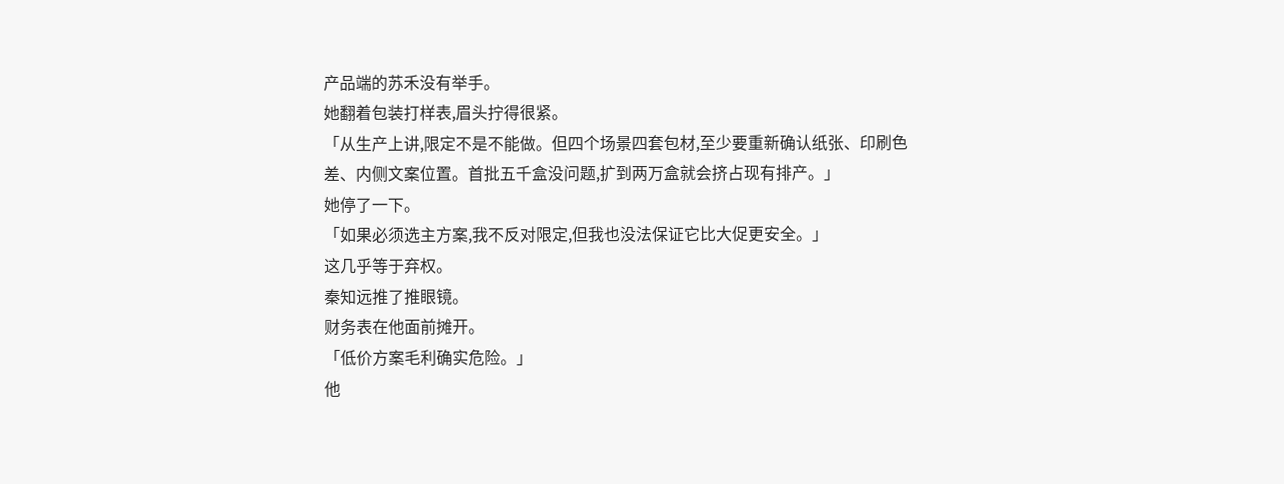产品端的苏禾没有举手。
她翻着包装打样表,眉头拧得很紧。
「从生产上讲,限定不是不能做。但四个场景四套包材,至少要重新确认纸张、印刷色差、内侧文案位置。首批五千盒没问题,扩到两万盒就会挤占现有排产。」
她停了一下。
「如果必须选主方案,我不反对限定,但我也没法保证它比大促更安全。」
这几乎等于弃权。
秦知远推了推眼镜。
财务表在他面前摊开。
「低价方案毛利确实危险。」
他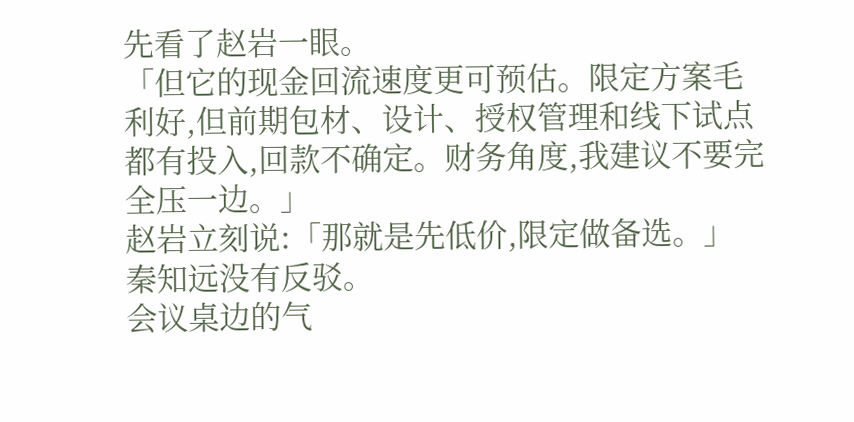先看了赵岩一眼。
「但它的现金回流速度更可预估。限定方案毛利好,但前期包材、设计、授权管理和线下试点都有投入,回款不确定。财务角度,我建议不要完全压一边。」
赵岩立刻说:「那就是先低价,限定做备选。」
秦知远没有反驳。
会议桌边的气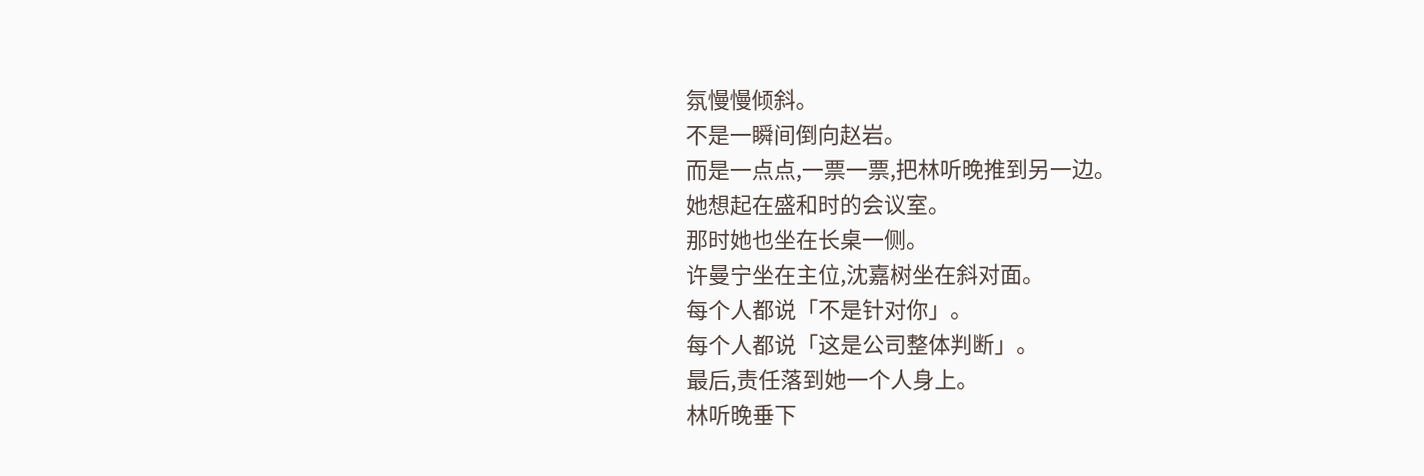氛慢慢倾斜。
不是一瞬间倒向赵岩。
而是一点点,一票一票,把林听晚推到另一边。
她想起在盛和时的会议室。
那时她也坐在长桌一侧。
许曼宁坐在主位,沈嘉树坐在斜对面。
每个人都说「不是针对你」。
每个人都说「这是公司整体判断」。
最后,责任落到她一个人身上。
林听晚垂下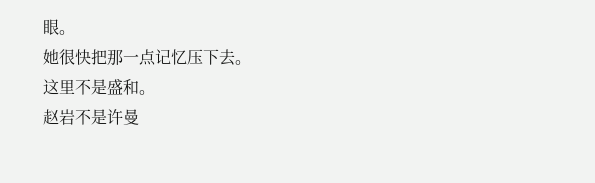眼。
她很快把那一点记忆压下去。
这里不是盛和。
赵岩不是许曼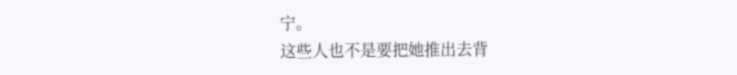宁。
这些人也不是要把她推出去背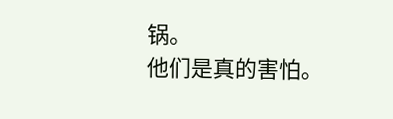锅。
他们是真的害怕。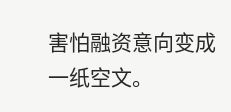害怕融资意向变成一纸空文。